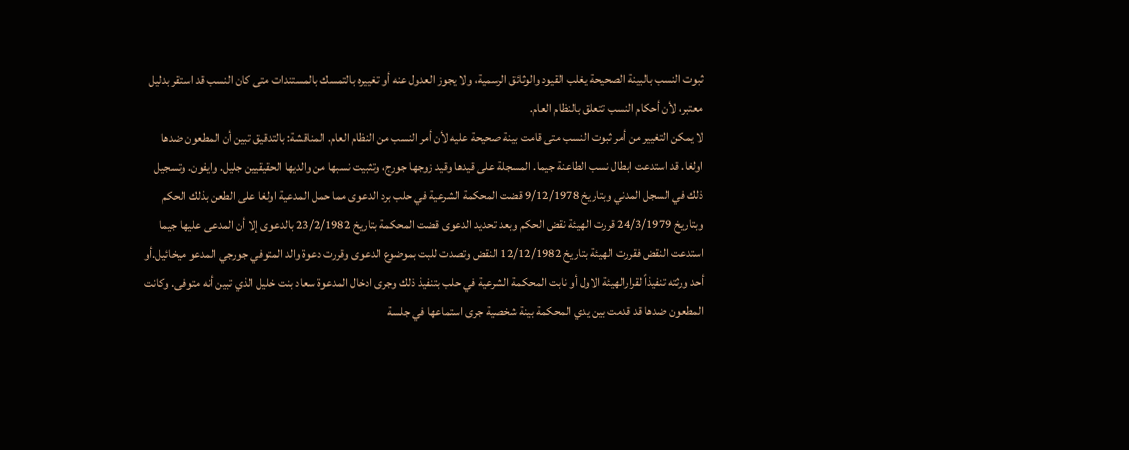ثبوت النسب بالبينة الصحيحة يغلب القيود والوثائق الرسمية، ولا يجوز العدول عنه أو تغييره بالتمسك بالمستندات متى كان النسب قد استقر بدليل معتبر، لأن أحكام النسب تتعلق بالنظام العام.
لا يمكن التغيير من أمر ثبوت النسب متى قامت بينة صحيحة عليه لأن أمر النسب من النظام العام. المناقشة: بالتدقيق تبين أن المطعون ضدها اولغا. قد استدعت ابطال نسب الطاعنة جيما. المسجلة على قيدها وقيد زوجها جورج، وتثبيت نسبها من والديها الحقيقيين جليل. وايفون. وتسجيل ذلك في السجل المدني وبتاريخ 9/12/1978 قضت المحكمة الشرعية في حلب برد الدعوى مما حمل المدعية اولغا على الطعن بذلك الحكم وبتاريخ 24/3/1979 قررت الهيئة نقض الحكم وبعد تحديد الدعوى قضت المحكمة بتاريخ 23/2/1982 بالدعوى إلا أن المدعى عليها جيما استدعت النقض فقررت الهيئة بتاريخ 12/12/1982 النقض وتصدت للبت بموضوع الدعوى وقررت دعوة والد المتوفي جورجي المدعو ميخائيل.أو أحد ورثته تنفيذاً لقرارالهيئة الاول أو نابت المحكمة الشرعية في حلب بتنفيذ ذلك وجرى ادخال المدعوة سعاد بنت خليل الذي تبين أنه متوفى. وكانت المطعون ضدها قد قدمت بين يدي المحكمة بينة شخصية جرى استماعها في جلسة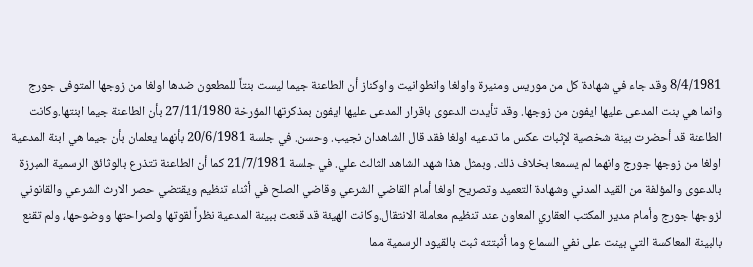8/4/1981 وقد جاء في شهادة كل من موريس ومنيرة واولغا وانطوانيت واوكناز أن الطاعنة جيما ليست بنتاً للمطعون ضدها اولغا من زوجها المتوفى جورج وانما هي بنت المدعى عليها ايفون من زوجها. وقد تأيدت الدعوى باقرار المدعى عليها ايفون بمذكرتها المؤرخة 27/11/1980 بأن الطاعنة جيما ابنتها.وكانت الطاعنة قد أحضرت بينة شخصية لإثبات عكس ما تدعيه اولغا فقد قال الشاهدان نجيب. وحسن. في جلسة 20/6/1981 بأنهما يعلمان بأن جيما هي ابنة المدعية اولغا من زوجها جورج وانهما لم يسمعا بخلاف ذلك. وبمثل هذا شهد الشاهد الثالث علي. في جلسة 21/7/1981 كما أن الطاعنة تتذرع بالوثائق الرسمية المبرزة بالدعوى والمؤلفة من القيد المدني وشهادة التعميد وتصريح اولغا أمام القاضي الشرعي وقاضي الصلح في أثناء تنظيم ويقتضي حصر الارث الشرعي والقانوني لزوجها جورج وأمام مدير المكتب العقاري المعاون عند تنظيم معاملة الانتقال.وكانت الهيئة قد قنعت ببينة المدعية نظراً لقوتها ولصراحتها ووضوحها، ولم تقنع بالبينة المعاكسة التي بينت على نفي السماع وما أثبتته ثبت بالقيود الرسمية مما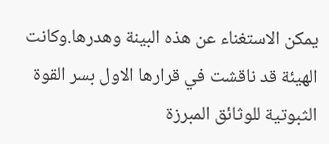يمكن الاستغناء عن هذه البينة وهدرها.وكانت الهيئة قد ناقشت في قرارها الاول بسر القوة الثبوتية للوثائق المبرزة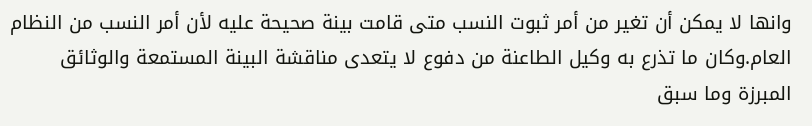وانها لا يمكن أن تغير من أمر ثبوت النسب متى قامت بينة صحيحة عليه لأن أمر النسب من النظام العام.وكان ما تذرع به وكيل الطاعنة من دفوع لا يتعدى مناقشة البينة المستمعة والوثائق المبرزة وما سبق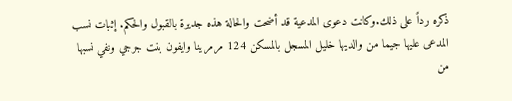ذكره رداً على ذلك.وكانت دعوى المدعية قد أضحت والحالة هذه جديرة بالقبول والحكم. إثبات نسب المدعى عليها جيما من والديها خليل المسجل بالمسكن 124 مرمرينا وايفون بنت جرجي ونفي نسبها من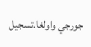جورجي واولغا.تسجيل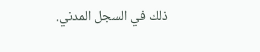ذلك في السجل المدني.